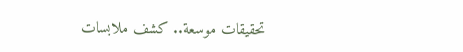تحقيقات موسعة.. كشف ملابسات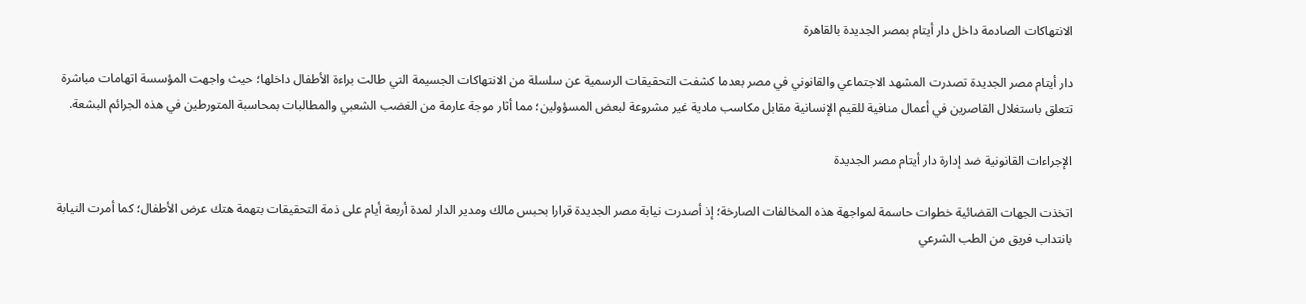الانتهاكات الصادمة داخل دار أيتام بمصر الجديدة بالقاهرة

دار أيتام مصر الجديدة تصدرت المشهد الاجتماعي والقانوني في مصر بعدما كشفت التحقيقات الرسمية عن سلسلة من الانتهاكات الجسيمة التي طالت براءة الأطفال داخلها؛ حيث واجهت المؤسسة اتهامات مباشرة تتعلق باستغلال القاصرين في أعمال منافية للقيم الإنسانية مقابل مكاسب مادية غير مشروعة لبعض المسؤولين؛ مما أثار موجة عارمة من الغضب الشعبي والمطالبات بمحاسبة المتورطين في هذه الجرائم البشعة.

الإجراءات القانونية ضد إدارة دار أيتام مصر الجديدة

اتخذت الجهات القضائية خطوات حاسمة لمواجهة هذه المخالفات الصارخة؛ إذ أصدرت نيابة مصر الجديدة قرارا بحبس مالك ومدير الدار لمدة أربعة أيام على ذمة التحقيقات بتهمة هتك عرض الأطفال؛ كما أمرت النيابة بانتداب فريق من الطب الشرعي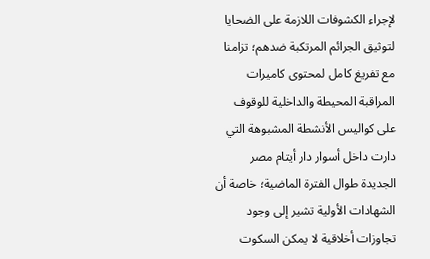لإجراء الكشوفات اللازمة على الضحايا لتوثيق الجرائم المرتكبة ضدهم؛ تزامنا مع تفريغ كامل لمحتوى كاميرات المراقبة المحيطة والداخلية للوقوف على كواليس الأنشطة المشبوهة التي دارت داخل أسوار دار أيتام مصر الجديدة طوال الفترة الماضية؛ خاصة أن الشهادات الأولية تشير إلى وجود تجاوزات أخلاقية لا يمكن السكوت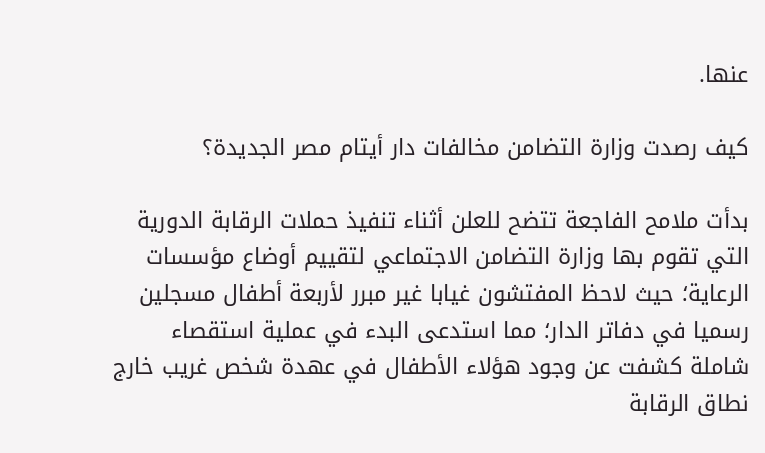عنها.

كيف رصدت وزارة التضامن مخالفات دار أيتام مصر الجديدة؟

بدأت ملامح الفاجعة تتضح للعلن أثناء تنفيذ حملات الرقابة الدورية التي تقوم بها وزارة التضامن الاجتماعي لتقييم أوضاع مؤسسات الرعاية؛ حيث لاحظ المفتشون غيابا غير مبرر لأربعة أطفال مسجلين رسميا في دفاتر الدار؛ مما استدعى البدء في عملية استقصاء شاملة كشفت عن وجود هؤلاء الأطفال في عهدة شخص غريب خارج نطاق الرقابة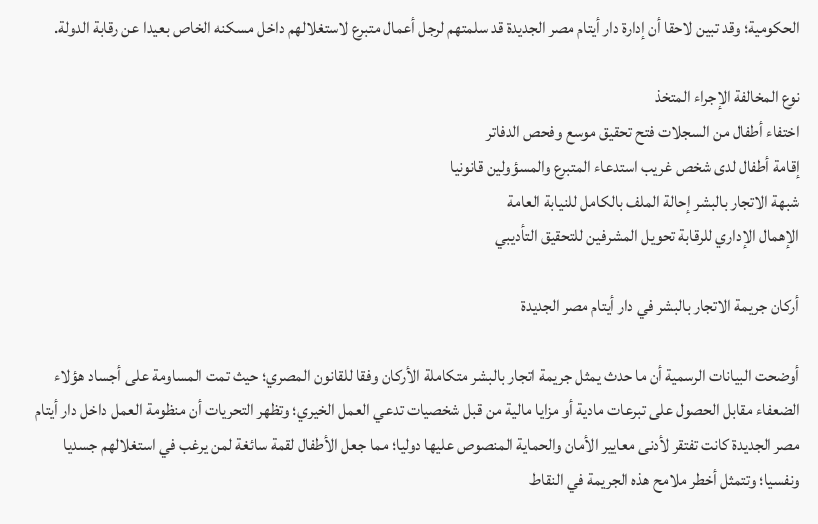الحكومية؛ وقد تبين لاحقا أن إدارة دار أيتام مصر الجديدة قد سلمتهم لرجل أعمال متبرع لاستغلالهم داخل مسكنه الخاص بعيدا عن رقابة الدولة.

نوع المخالفة الإجراء المتخذ
اختفاء أطفال من السجلات فتح تحقيق موسع وفحص الدفاتر
إقامة أطفال لدى شخص غريب استدعاء المتبرع والمسؤولين قانونيا
شبهة الاتجار بالبشر إحالة الملف بالكامل للنيابة العامة
الإهمال الإداري للرقابة تحويل المشرفين للتحقيق التأديبي

أركان جريمة الاتجار بالبشر في دار أيتام مصر الجديدة

أوضحت البيانات الرسمية أن ما حدث يمثل جريمة اتجار بالبشر متكاملة الأركان وفقا للقانون المصري؛ حيث تمت المساومة على أجساد هؤلاء الضعفاء مقابل الحصول على تبرعات مادية أو مزايا مالية من قبل شخصيات تدعي العمل الخيري؛ وتظهر التحريات أن منظومة العمل داخل دار أيتام مصر الجديدة كانت تفتقر لأدنى معايير الأمان والحماية المنصوص عليها دوليا؛ مما جعل الأطفال لقمة سائغة لمن يرغب في استغلالهم جسديا ونفسيا؛ وتتمثل أخطر ملامح هذه الجريمة في النقاط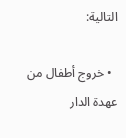التالية:

  • خروج أطفال من عهدة الدار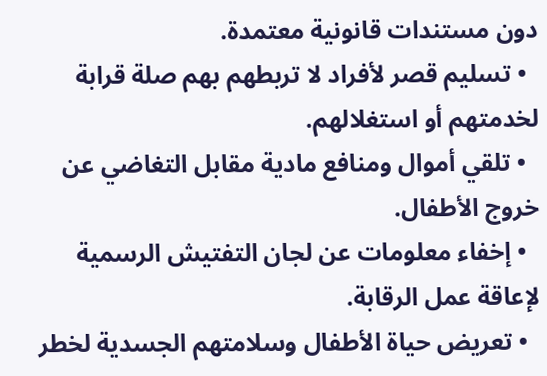دون مستندات قانونية معتمدة.
  • تسليم قصر لأفراد لا تربطهم بهم صلة قرابة لخدمتهم أو استغلالهم.
  • تلقي أموال ومنافع مادية مقابل التغاضي عن خروج الأطفال.
  • إخفاء معلومات عن لجان التفتيش الرسمية لإعاقة عمل الرقابة.
  • تعريض حياة الأطفال وسلامتهم الجسدية لخطر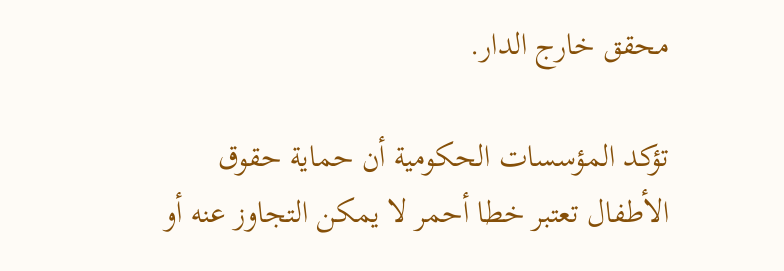محقق خارج الدار.

تؤكد المؤسسات الحكومية أن حماية حقوق الأطفال تعتبر خطا أحمر لا يمكن التجاوز عنه أو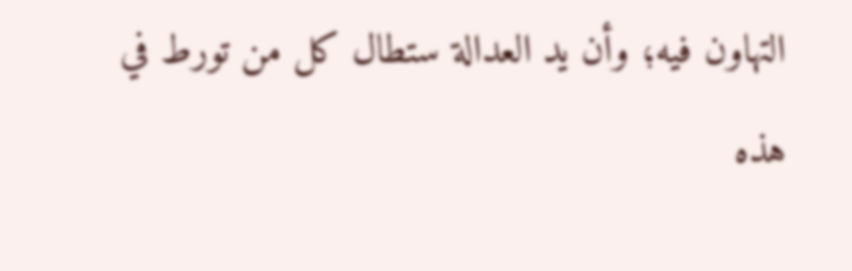التهاون فيه؛ وأن يد العدالة ستطال كل من تورط في هذه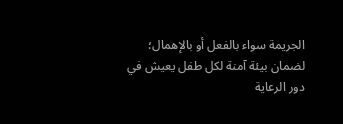الجريمة سواء بالفعل أو بالإهمال؛ لضمان بيئة آمنة لكل طفل يعيش في دور الرعاية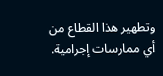وتطهير هذا القطاع من أي ممارسات إجرامية.